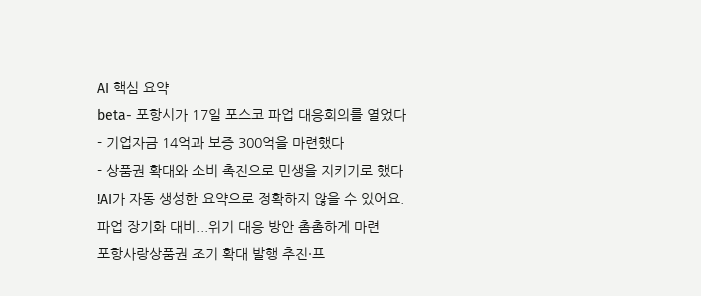AI 핵심 요약
beta- 포항시가 17일 포스코 파업 대응회의를 열었다
- 기업자금 14억과 보증 300억을 마련했다
- 상품권 확대와 소비 촉진으로 민생을 지키기로 했다
!AI가 자동 생성한 요약으로 정확하지 않을 수 있어요.
파업 장기화 대비...위기 대응 방안 촘촘하게 마련
포항사랑상품권 조기 확대 발행 추진·프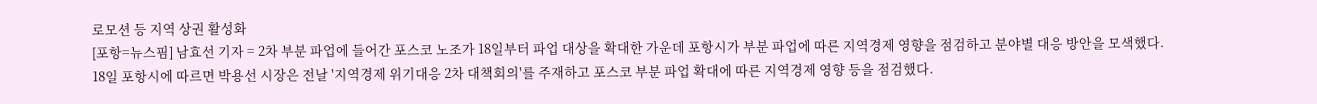로모션 등 지역 상권 활성화
[포항=뉴스핌] 남효선 기자 = 2차 부분 파업에 들어간 포스코 노조가 18일부터 파업 대상을 확대한 가운데 포항시가 부분 파업에 따른 지역경제 영향을 점검하고 분야별 대응 방안을 모색했다.
18일 포항시에 따르면 박용선 시장은 전날 '지역경제 위기대응 2차 대책회의'를 주재하고 포스코 부분 파업 확대에 따른 지역경제 영향 등을 점검했다.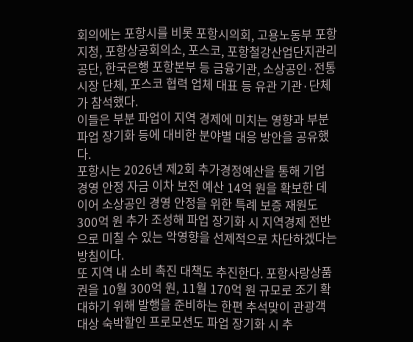회의에는 포항시를 비롯 포항시의회, 고용노동부 포항지청, 포항상공회의소, 포스코, 포항철강산업단지관리공단, 한국은행 포항본부 등 금융기관, 소상공인·전통시장 단체, 포스코 협력 업체 대표 등 유관 기관·단체가 참석했다.
이들은 부분 파업이 지역 경제에 미치는 영향과 부분파업 장기화 등에 대비한 분야별 대응 방안을 공유했다.
포항시는 2026년 제2회 추가경정예산을 통해 기업 경영 안정 자금 이차 보전 예산 14억 원을 확보한 데 이어 소상공인 경영 안정을 위한 특례 보증 재원도 300억 원 추가 조성해 파업 장기화 시 지역경제 전반으로 미칠 수 있는 악영향을 선제적으로 차단하겠다는 방침이다.
또 지역 내 소비 촉진 대책도 추진한다. 포항사랑상품권을 10월 300억 원, 11월 170억 원 규모로 조기 확대하기 위해 발행을 준비하는 한편 추석맞이 관광객 대상 숙박할인 프로모션도 파업 장기화 시 추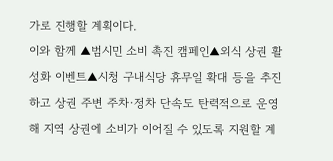가로 진행할 계획이다.
이와 함께 ▲범시민 소비 촉진 캠페인▲외식 상권 활성화 이벤트▲시청 구내식당 휴무일 확대 등을 추진하고 상권 주변 주차·정차 단속도 탄력적으로 운영해 지역 상권에 소비가 이어질 수 있도록 지원할 계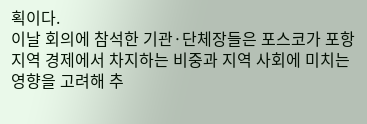획이다.
이날 회의에 참석한 기관·단체장들은 포스코가 포항 지역 경제에서 차지하는 비중과 지역 사회에 미치는 영향을 고려해 추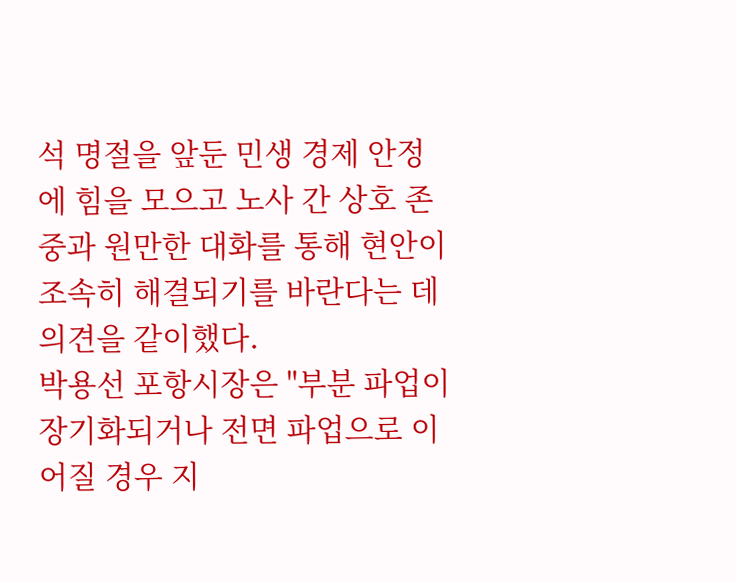석 명절을 앞둔 민생 경제 안정에 힘을 모으고 노사 간 상호 존중과 원만한 대화를 통해 현안이 조속히 해결되기를 바란다는 데 의견을 같이했다.
박용선 포항시장은 "부분 파업이 장기화되거나 전면 파업으로 이어질 경우 지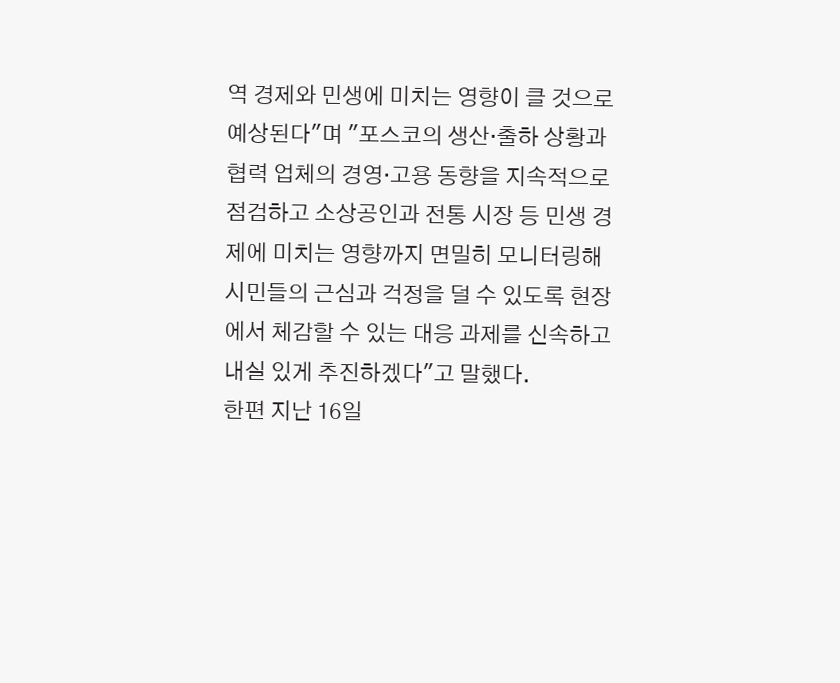역 경제와 민생에 미치는 영향이 클 것으로 예상된다"며 "포스코의 생산·출하 상황과 협력 업체의 경영·고용 동향을 지속적으로 점검하고 소상공인과 전통 시장 등 민생 경제에 미치는 영향까지 면밀히 모니터링해 시민들의 근심과 걱정을 덜 수 있도록 현장에서 체감할 수 있는 대응 과제를 신속하고 내실 있게 추진하겠다"고 말했다.
한편 지난 16일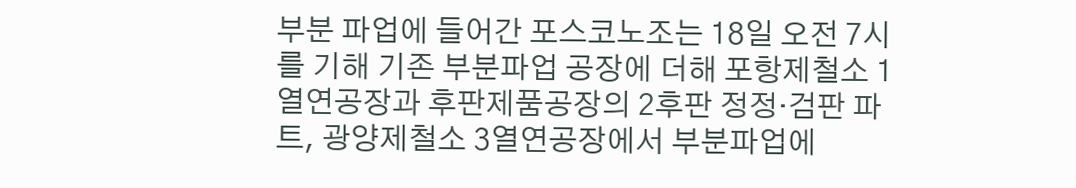부분 파업에 들어간 포스코노조는 18일 오전 7시를 기해 기존 부분파업 공장에 더해 포항제철소 1열연공장과 후판제품공장의 2후판 정정·검판 파트, 광양제철소 3열연공장에서 부분파업에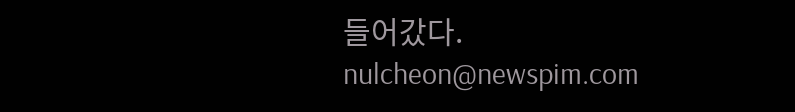들어갔다.
nulcheon@newspim.com